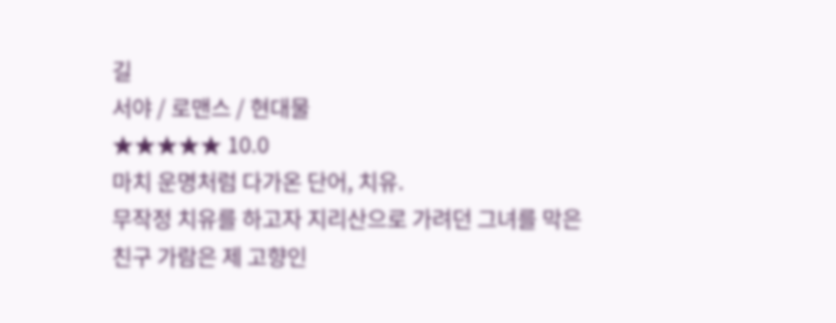길
서야 / 로맨스 / 현대물
★★★★★ 10.0
마치 운명처럼 다가온 단어, 치유.
무작정 치유를 하고자 지리산으로 가려던 그녀를 막은
친구 가람은 제 고향인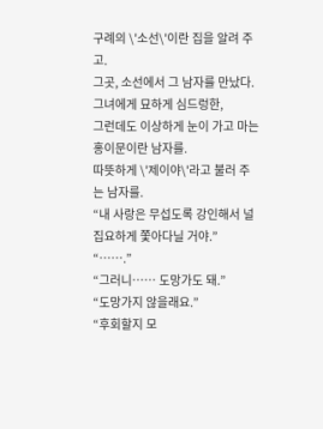구례의 \'소선\'이란 집을 알려 주고.
그곳, 소선에서 그 남자를 만났다.
그녀에게 묘하게 심드렁한,
그런데도 이상하게 눈이 가고 마는 홍이문이란 남자를.
따뜻하게 \'제이야\'라고 불러 주는 남자를.
“내 사랑은 무섭도록 강인해서 널 집요하게 쫓아다닐 거야.”
“…….”
“그러니…… 도망가도 돼.”
“도망가지 않을래요.”
“후회할지 모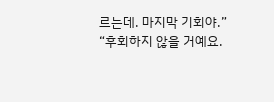르는데. 마지막 기회야.”
“후회하지 않을 거예요.